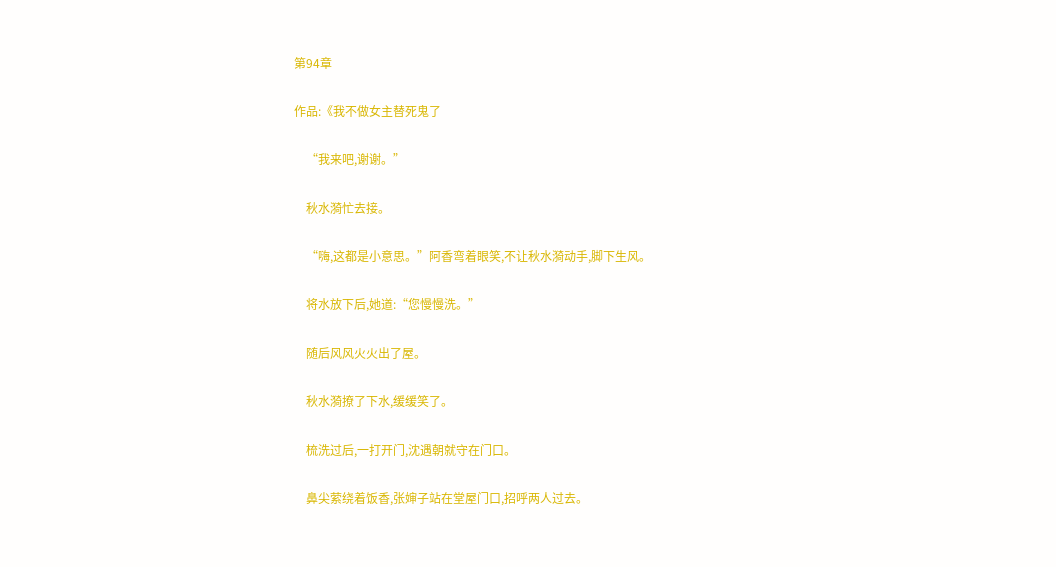第94章

作品:《我不做女主替死鬼了

    “我来吧,谢谢。”

    秋水漪忙去接。

    “嗨,这都是小意思。”阿香弯着眼笑,不让秋水漪动手,脚下生风。

    将水放下后,她道:“您慢慢洗。”

    随后风风火火出了屋。

    秋水漪撩了下水,缓缓笑了。

    梳洗过后,一打开门,沈遇朝就守在门口。

    鼻尖萦绕着饭香,张婶子站在堂屋门口,招呼两人过去。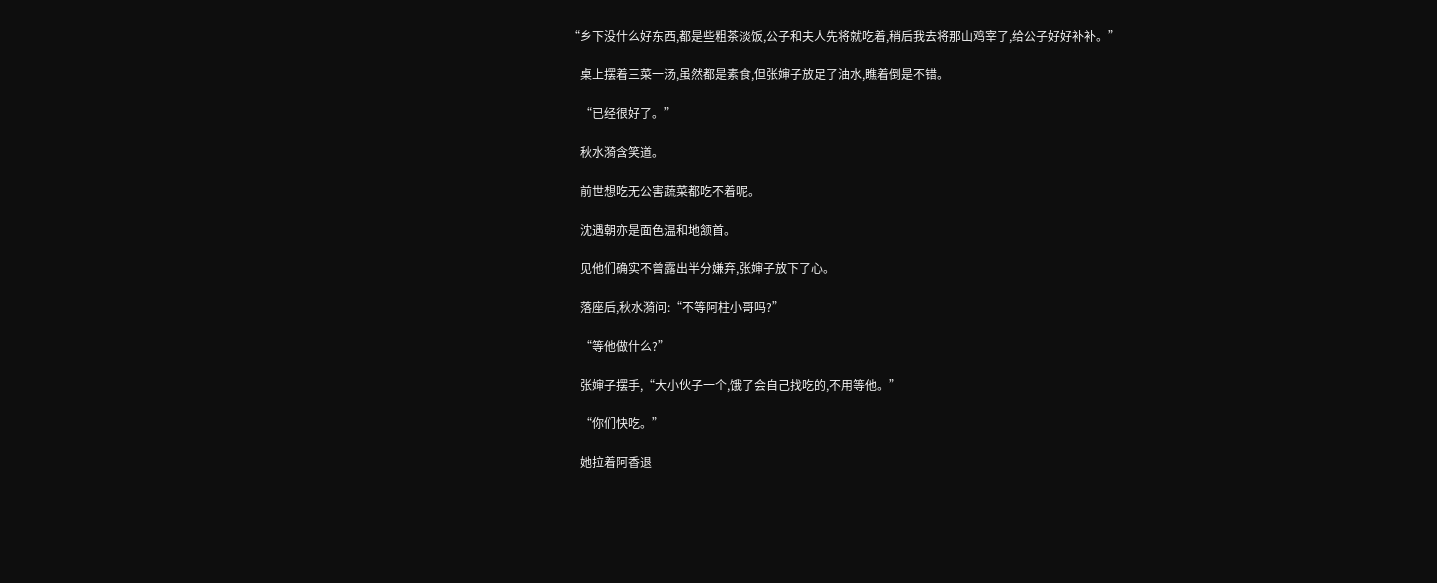“乡下没什么好东西,都是些粗茶淡饭,公子和夫人先将就吃着,稍后我去将那山鸡宰了,给公子好好补补。”

    桌上摆着三菜一汤,虽然都是素食,但张婶子放足了油水,瞧着倒是不错。

    “已经很好了。”

    秋水漪含笑道。

    前世想吃无公害蔬菜都吃不着呢。

    沈遇朝亦是面色温和地颔首。

    见他们确实不曾露出半分嫌弃,张婶子放下了心。

    落座后,秋水漪问:“不等阿柱小哥吗?”

    “等他做什么?”

    张婶子摆手,“大小伙子一个,饿了会自己找吃的,不用等他。”

    “你们快吃。”

    她拉着阿香退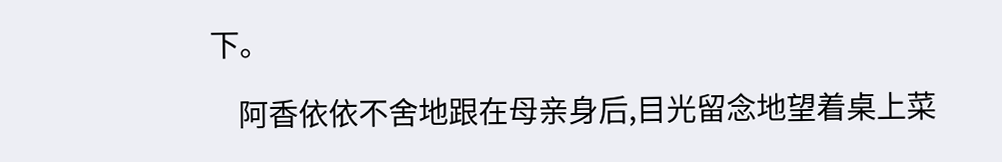下。

    阿香依依不舍地跟在母亲身后,目光留念地望着桌上菜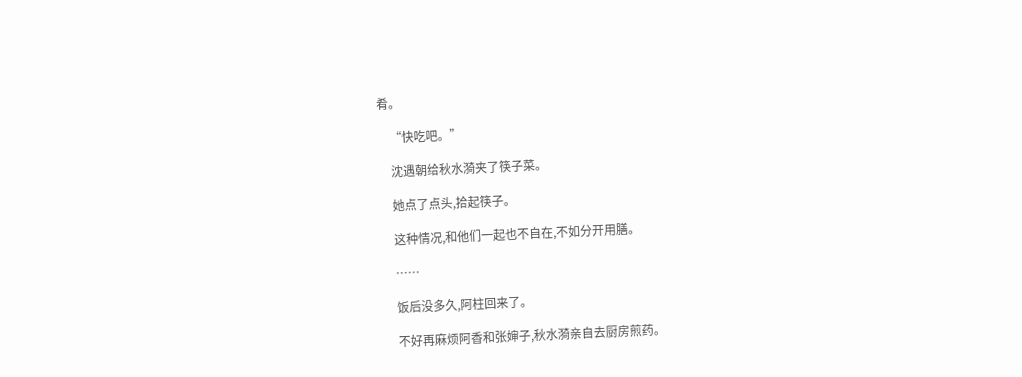肴。

    “快吃吧。”

    沈遇朝给秋水漪夹了筷子菜。

    她点了点头,拾起筷子。

    这种情况,和他们一起也不自在,不如分开用膳。

    ……

    饭后没多久,阿柱回来了。

    不好再麻烦阿香和张婶子,秋水漪亲自去厨房煎药。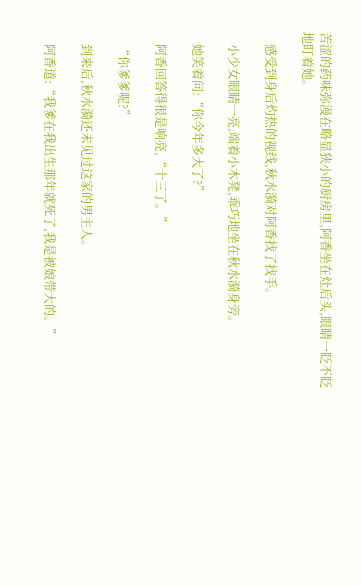苦涩的药味弥漫在略显狭小的厨房里,阿香坐在灶后头,眼睛一眨不眨地盯着她。

    感受到身后灼热的视线,秋水漪对阿香找了找手。

    小少女眼睛一亮,端着小木凳,乖巧地坐在秋水漪身旁。

    她笑着问:“你今年多大了?”

    阿香回答得很是响亮,“十三了。”

    “你爹爹呢?”

    到来后,秋水漪还未见过这家的男主人。

    阿香道:“我爹在我出生那年就死了,我是被娘带大的。”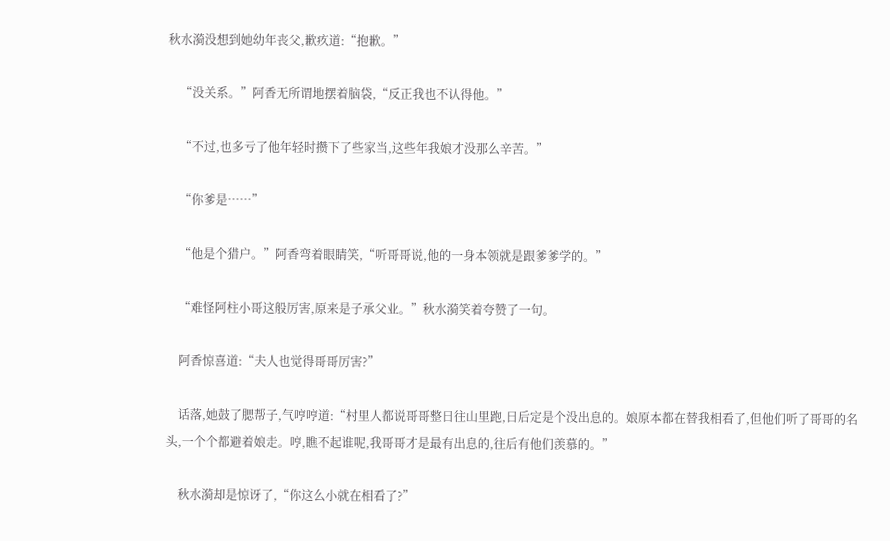秋水漪没想到她幼年丧父,歉疚道:“抱歉。”

    “没关系。”阿香无所谓地摆着脑袋,“反正我也不认得他。”

    “不过,也多亏了他年轻时攒下了些家当,这些年我娘才没那么辛苦。”

    “你爹是……”

    “他是个猎户。”阿香弯着眼睛笑,“听哥哥说,他的一身本领就是跟爹爹学的。”

    “难怪阿柱小哥这般厉害,原来是子承父业。”秋水漪笑着夸赞了一句。

    阿香惊喜道:“夫人也觉得哥哥厉害?”

    话落,她鼓了腮帮子,气哼哼道:“村里人都说哥哥整日往山里跑,日后定是个没出息的。娘原本都在替我相看了,但他们听了哥哥的名头,一个个都避着娘走。哼,瞧不起谁呢,我哥哥才是最有出息的,往后有他们羡慕的。”

    秋水漪却是惊讶了,“你这么小就在相看了?”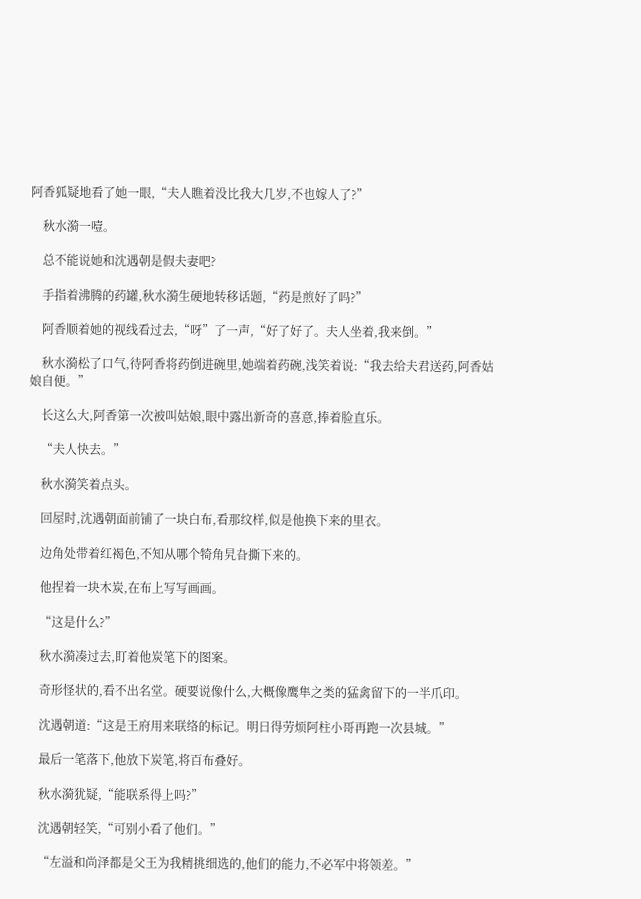阿香狐疑地看了她一眼,“夫人瞧着没比我大几岁,不也嫁人了?”

    秋水漪一噎。

    总不能说她和沈遇朝是假夫妻吧?

    手指着沸腾的药罐,秋水漪生硬地转移话题,“药是煎好了吗?”

    阿香顺着她的视线看过去,“呀”了一声,“好了好了。夫人坐着,我来倒。”

    秋水漪松了口气,待阿香将药倒进碗里,她端着药碗,浅笑着说:“我去给夫君送药,阿香姑娘自便。”

    长这么大,阿香第一次被叫姑娘,眼中露出新奇的喜意,捧着脸直乐。

    “夫人快去。”

    秋水漪笑着点头。

    回屋时,沈遇朝面前铺了一块白布,看那纹样,似是他换下来的里衣。

    边角处带着红褐色,不知从哪个犄角旯旮撕下来的。

    他捏着一块木炭,在布上写写画画。

    “这是什么?”

    秋水漪凑过去,盯着他炭笔下的图案。

    奇形怪状的,看不出名堂。硬要说像什么,大概像鹰隼之类的猛禽留下的一半爪印。

    沈遇朝道:“这是王府用来联络的标记。明日得劳烦阿柱小哥再跑一次县城。”

    最后一笔落下,他放下炭笔,将百布叠好。

    秋水漪犹疑,“能联系得上吗?”

    沈遇朝轻笑,“可别小看了他们。”

    “左溢和尚泽都是父王为我精挑细选的,他们的能力,不必军中将领差。”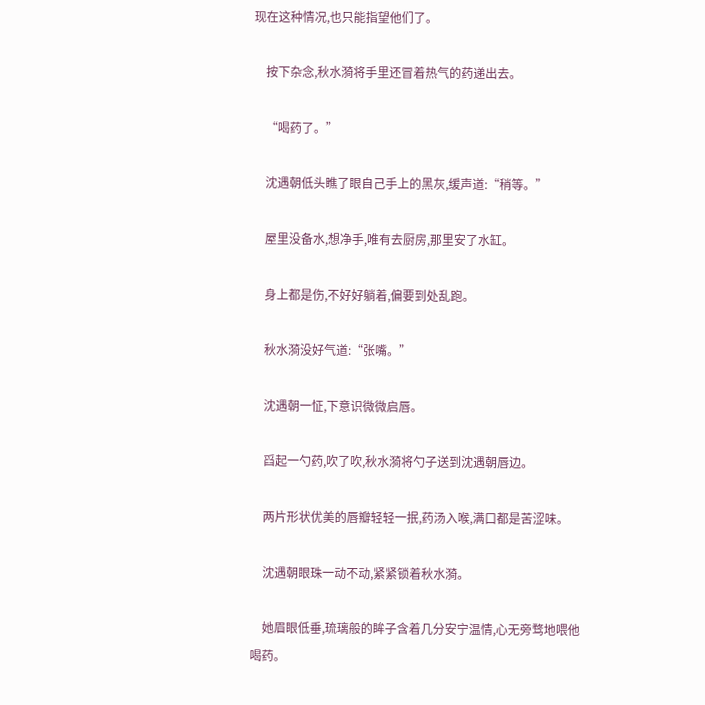现在这种情况,也只能指望他们了。

    按下杂念,秋水漪将手里还冒着热气的药递出去。

    “喝药了。”

    沈遇朝低头瞧了眼自己手上的黑灰,缓声道:“稍等。”

    屋里没备水,想净手,唯有去厨房,那里安了水缸。

    身上都是伤,不好好躺着,偏要到处乱跑。

    秋水漪没好气道:“张嘴。”

    沈遇朝一怔,下意识微微启唇。

    舀起一勺药,吹了吹,秋水漪将勺子送到沈遇朝唇边。

    两片形状优美的唇瓣轻轻一抿,药汤入喉,满口都是苦涩味。

    沈遇朝眼珠一动不动,紧紧锁着秋水漪。

    她眉眼低垂,琉璃般的眸子含着几分安宁温情,心无旁骛地喂他喝药。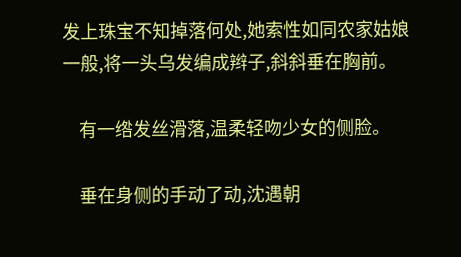发上珠宝不知掉落何处,她索性如同农家姑娘一般,将一头乌发编成辫子,斜斜垂在胸前。

    有一绺发丝滑落,温柔轻吻少女的侧脸。

    垂在身侧的手动了动,沈遇朝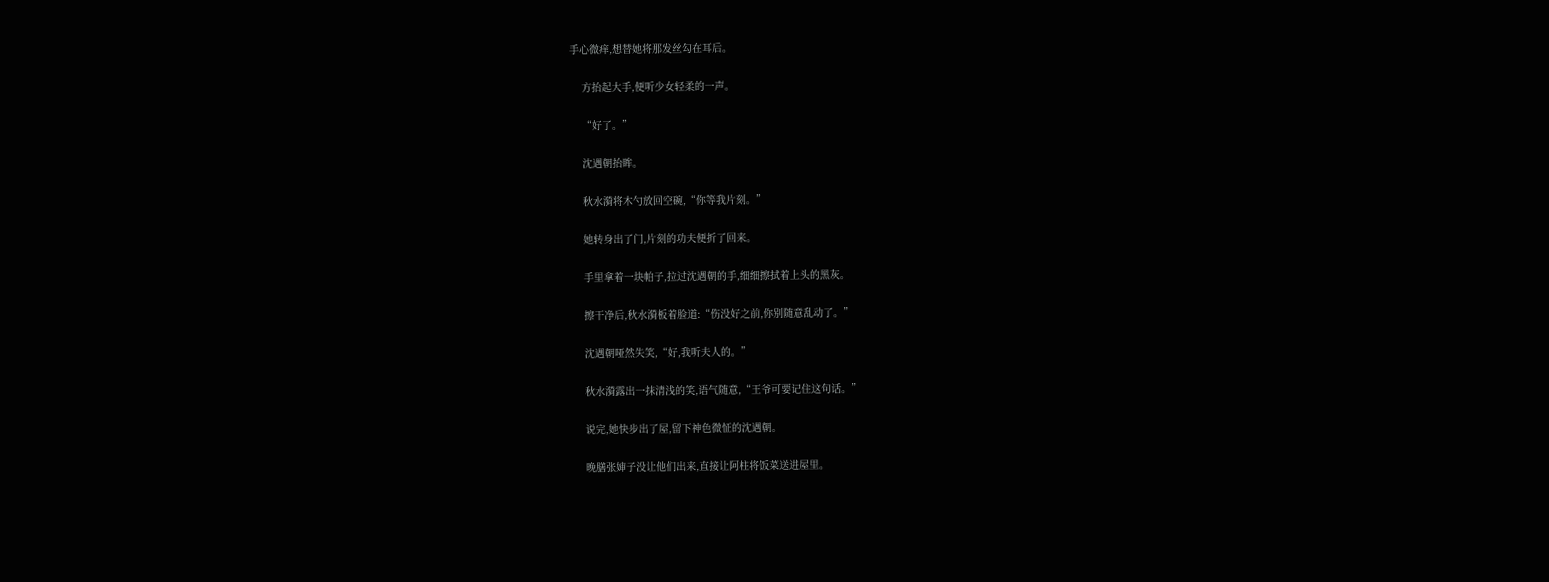手心微痒,想替她将那发丝勾在耳后。

    方抬起大手,便听少女轻柔的一声。

    “好了。”

    沈遇朝抬眸。

    秋水漪将木勺放回空碗,“你等我片刻。”

    她转身出了门,片刻的功夫便折了回来。

    手里拿着一块帕子,拉过沈遇朝的手,细细擦拭着上头的黑灰。

    擦干净后,秋水漪板着脸道:“伤没好之前,你别随意乱动了。”

    沈遇朝哑然失笑,“好,我听夫人的。”

    秋水漪露出一抹清浅的笑,语气随意,“王爷可要记住这句话。”

    说完,她快步出了屋,留下神色微怔的沈遇朝。

    晚膳张婶子没让他们出来,直接让阿柱将饭菜送进屋里。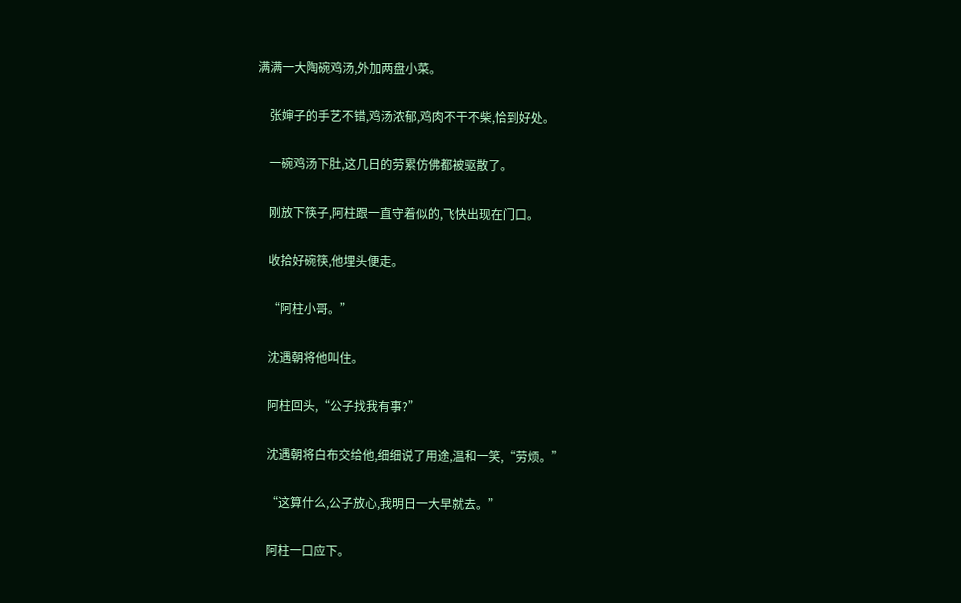满满一大陶碗鸡汤,外加两盘小菜。

    张婶子的手艺不错,鸡汤浓郁,鸡肉不干不柴,恰到好处。

    一碗鸡汤下肚,这几日的劳累仿佛都被驱散了。

    刚放下筷子,阿柱跟一直守着似的,飞快出现在门口。

    收拾好碗筷,他埋头便走。

    “阿柱小哥。”

    沈遇朝将他叫住。

    阿柱回头,“公子找我有事?”

    沈遇朝将白布交给他,细细说了用途,温和一笑,“劳烦。”

    “这算什么,公子放心,我明日一大早就去。”

    阿柱一口应下。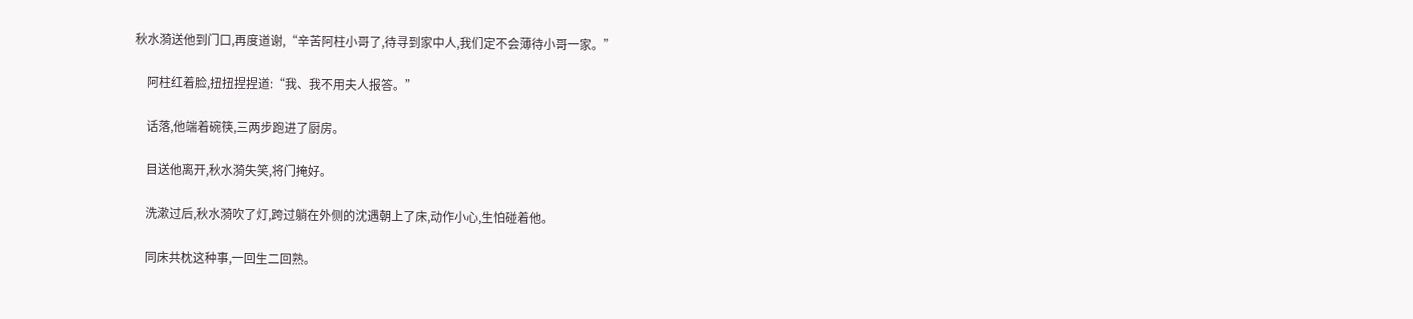秋水漪送他到门口,再度道谢,“辛苦阿柱小哥了,待寻到家中人,我们定不会薄待小哥一家。”

    阿柱红着脸,扭扭捏捏道:“我、我不用夫人报答。”

    话落,他端着碗筷,三两步跑进了厨房。

    目送他离开,秋水漪失笑,将门掩好。

    洗漱过后,秋水漪吹了灯,跨过躺在外侧的沈遇朝上了床,动作小心,生怕碰着他。

    同床共枕这种事,一回生二回熟。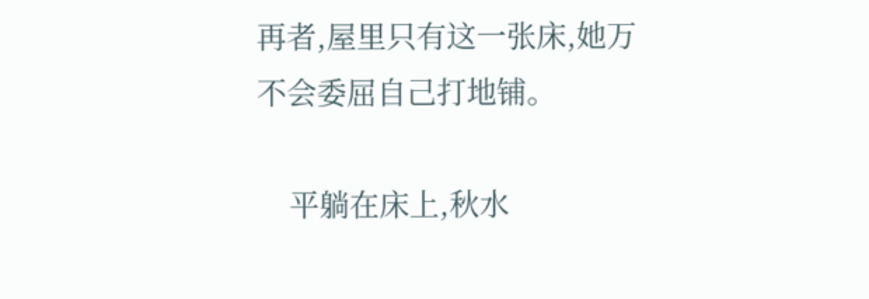再者,屋里只有这一张床,她万不会委屈自己打地铺。

    平躺在床上,秋水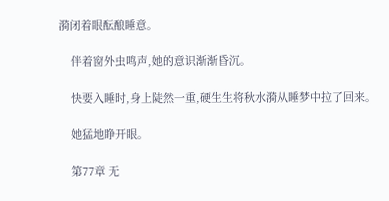漪闭着眼酝酿睡意。

    伴着窗外虫鸣声,她的意识渐渐昏沉。

    快要入睡时,身上陡然一重,硬生生将秋水漪从睡梦中拉了回来。

    她猛地睁开眼。

    第77章 无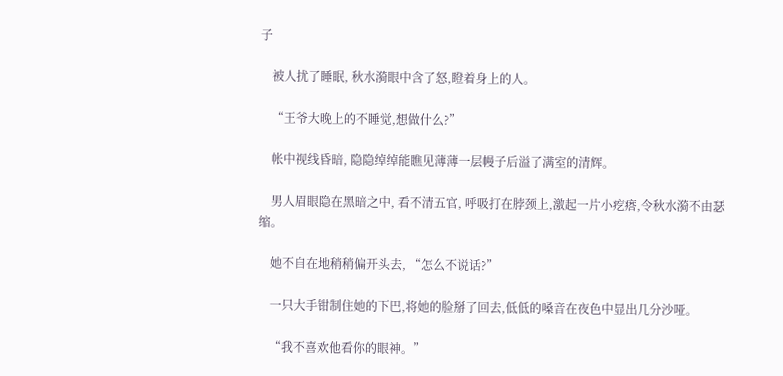子

    被人扰了睡眠, 秋水漪眼中含了怒,瞪着身上的人。

    “王爷大晚上的不睡觉,想做什么?”

    帐中视线昏暗, 隐隐绰绰能瞧见薄薄一层幔子后溢了满室的清辉。

    男人眉眼隐在黑暗之中, 看不清五官, 呼吸打在脖颈上,激起一片小疙瘩,令秋水漪不由瑟缩。

    她不自在地稍稍偏开头去, “怎么不说话?”

    一只大手钳制住她的下巴,将她的脸掰了回去,低低的嗓音在夜色中显出几分沙哑。

    “我不喜欢他看你的眼神。”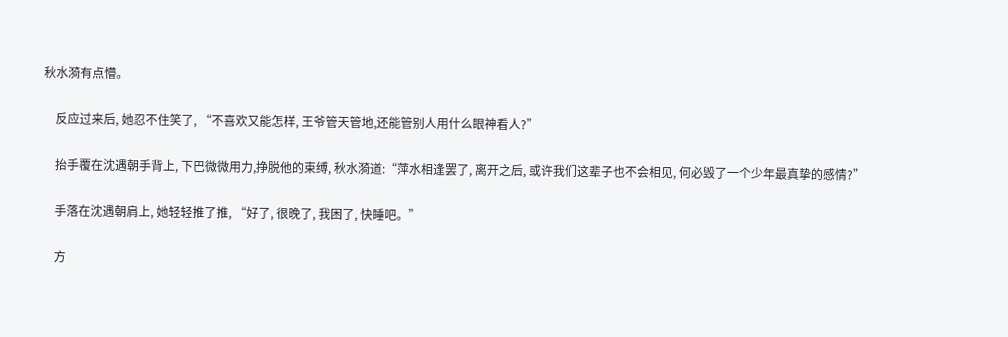秋水漪有点懵。

    反应过来后, 她忍不住笑了, “不喜欢又能怎样, 王爷管天管地,还能管别人用什么眼神看人?”

    抬手覆在沈遇朝手背上, 下巴微微用力,挣脱他的束缚, 秋水漪道:“萍水相逢罢了, 离开之后, 或许我们这辈子也不会相见, 何必毁了一个少年最真挚的感情?”

    手落在沈遇朝肩上, 她轻轻推了推, “好了, 很晚了, 我困了, 快睡吧。”

    方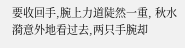要收回手,腕上力道陡然一重, 秋水漪意外地看过去,两只手腕却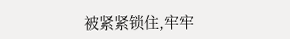被紧紧锁住,牢牢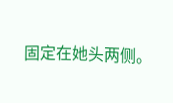固定在她头两侧。